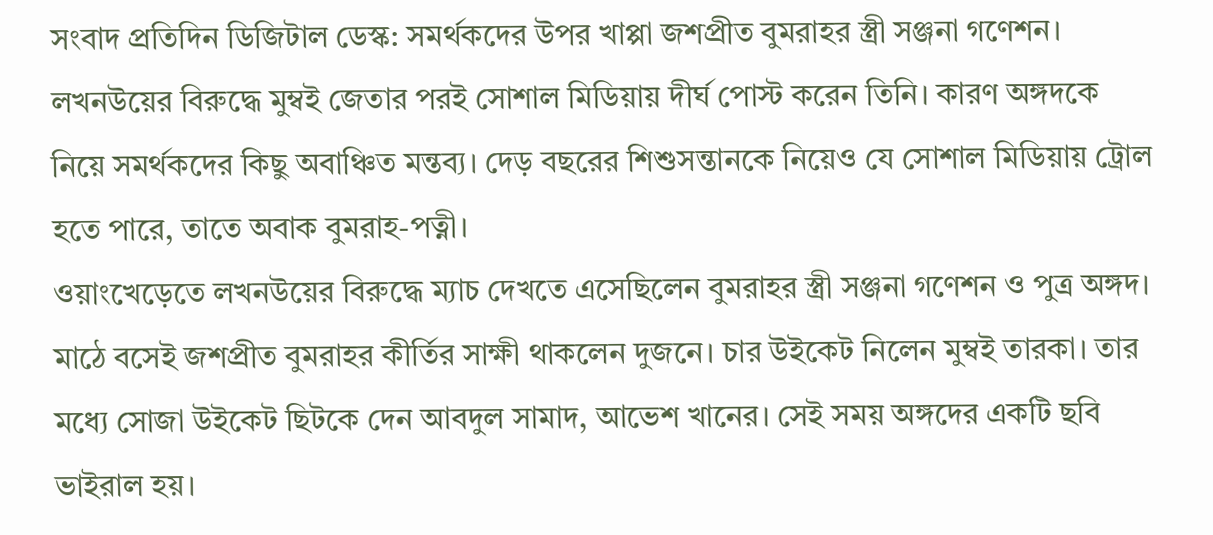সংবাদ প্রতিদিন ডিজিটাল ডেস্ক: সমর্থকদের উপর খাপ্পা জশপ্রীত বুমরাহর স্ত্রী সঞ্জনা গণেশন। লখনউয়ের বিরুদ্ধে মুম্বই জেতার পরই সোশাল মিডিয়ায় দীর্ঘ পোস্ট করেন তিনি। কারণ অঙ্গদকে নিয়ে সমর্থকদের কিছু অবাঞ্চিত মন্তব্য। দেড় বছরের শিশুসন্তানকে নিয়েও যে সোশাল মিডিয়ায় ট্রোল হতে পারে, তাতে অবাক বুমরাহ-পত্নী।
ওয়াংখেড়েতে লখনউয়ের বিরুদ্ধে ম্যাচ দেখতে এসেছিলেন বুমরাহর স্ত্রী সঞ্জনা গণেশন ও পুত্র অঙ্গদ। মাঠে বসেই জশপ্রীত বুমরাহর কীর্তির সাক্ষী থাকলেন দুজনে। চার উইকেট নিলেন মুম্বই তারকা। তার মধ্যে সোজা উইকেট ছিটকে দেন আবদুল সামাদ, আভেশ খানের। সেই সময় অঙ্গদের একটি ছবি ভাইরাল হয়।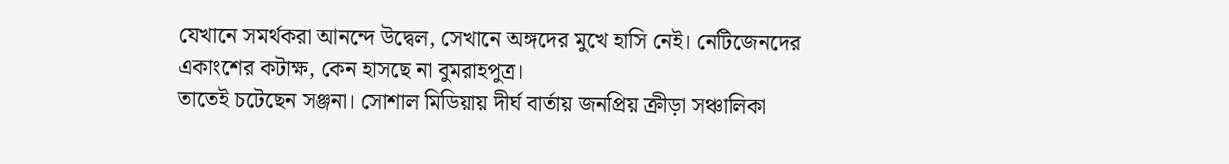যেখানে সমর্থকরা আনন্দে উদ্বেল, সেখানে অঙ্গদের মুখে হাসি নেই। নেটিজেনদের একাংশের কটাক্ষ, কেন হাসছে না বুমরাহপুত্র।
তাতেই চটেছেন সঞ্জনা। সোশাল মিডিয়ায় দীর্ঘ বার্তায় জনপ্রিয় ক্রীড়া সঞ্চালিকা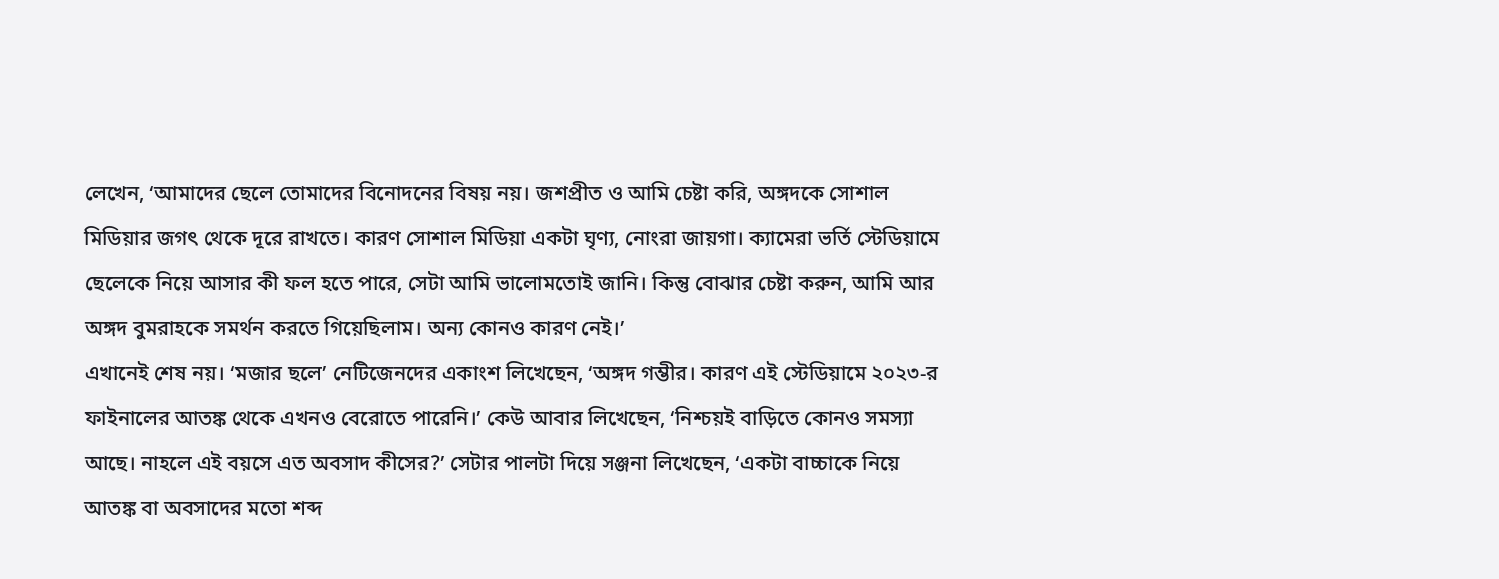লেখেন, ‘আমাদের ছেলে তোমাদের বিনোদনের বিষয় নয়। জশপ্রীত ও আমি চেষ্টা করি, অঙ্গদকে সোশাল মিডিয়ার জগৎ থেকে দূরে রাখতে। কারণ সোশাল মিডিয়া একটা ঘৃণ্য, নোংরা জায়গা। ক্যামেরা ভর্তি স্টেডিয়ামে ছেলেকে নিয়ে আসার কী ফল হতে পারে, সেটা আমি ভালোমতোই জানি। কিন্তু বোঝার চেষ্টা করুন, আমি আর অঙ্গদ বুমরাহকে সমর্থন করতে গিয়েছিলাম। অন্য কোনও কারণ নেই।’
এখানেই শেষ নয়। ‘মজার ছলে’ নেটিজেনদের একাংশ লিখেছেন, ‘অঙ্গদ গম্ভীর। কারণ এই স্টেডিয়ামে ২০২৩-র ফাইনালের আতঙ্ক থেকে এখনও বেরোতে পারেনি।’ কেউ আবার লিখেছেন, ‘নিশ্চয়ই বাড়িতে কোনও সমস্যা আছে। নাহলে এই বয়সে এত অবসাদ কীসের?’ সেটার পালটা দিয়ে সঞ্জনা লিখেছেন, ‘একটা বাচ্চাকে নিয়ে আতঙ্ক বা অবসাদের মতো শব্দ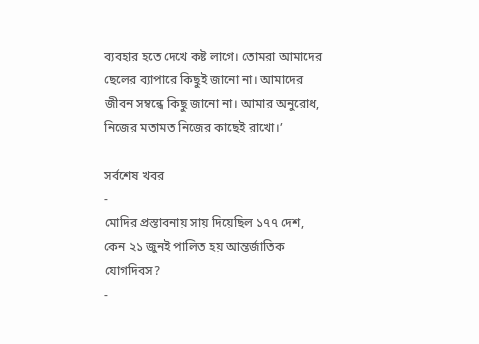ব্যবহার হতে দেখে কষ্ট লাগে। তোমরা আমাদের ছেলের ব্যাপারে কিছুই জানো না। আমাদের জীবন সম্বন্ধে কিছু জানো না। আমার অনুরোধ, নিজের মতামত নিজের কাছেই রাখো।’

সর্বশেষ খবর
-
মোদির প্রস্তাবনায় সায় দিয়েছিল ১৭৭ দেশ, কেন ২১ জুনই পালিত হয় আন্তর্জাতিক যোগদিবস?
-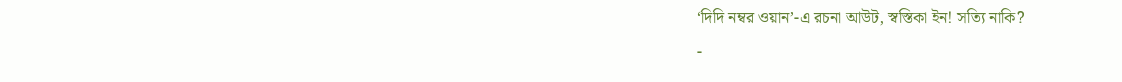‘দিদি নম্বর ওয়ান’-এ রচনা আউট, স্বস্তিকা ইন! সত্যি নাকি?
-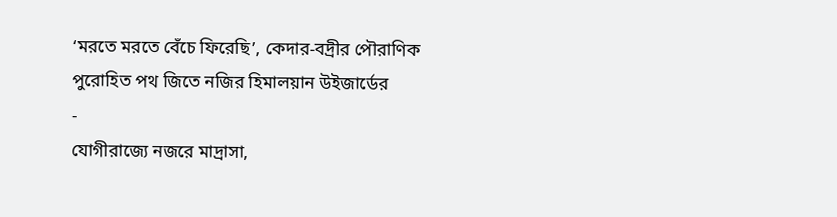‘মরতে মরতে বেঁচে ফিরেছি’, কেদার-বদ্রীর পৌরাণিক পুরোহিত পথ জিতে নজির হিমালয়ান উইজার্ডের
-
যোগীরাজ্যে নজরে মাদ্রাসা,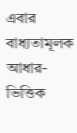এবার বাধ্যতামূলক আধার-ভিত্তিক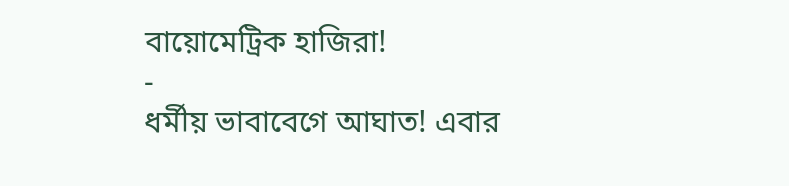বায়োমেট্রিক হাজিরা!
-
ধর্মীয় ভাবাবেগে আঘাত! এবার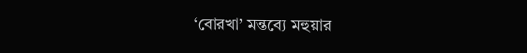‘বোরখা’ মন্তব্যে মহুয়ার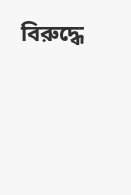বিরুদ্ধে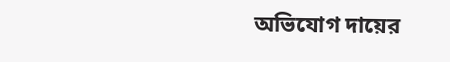অভিযোগ দায়ের